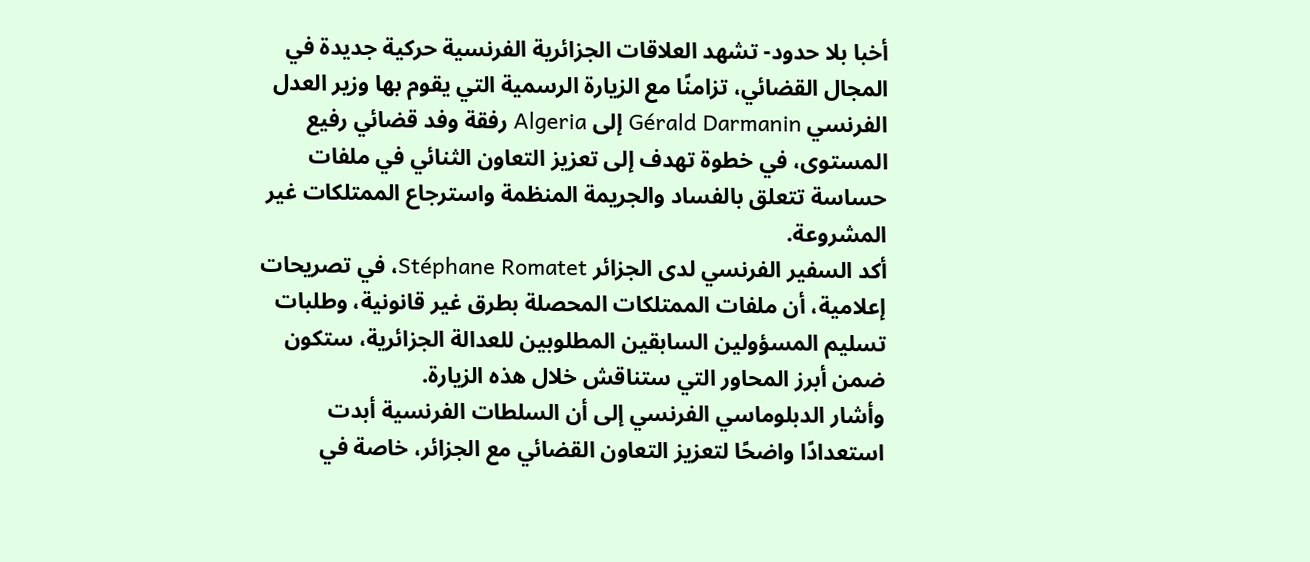أخبا بلا حدود- تشهد العلاقات الجزائرية الفرنسية حركية جديدة في المجال القضائي، تزامنًا مع الزيارة الرسمية التي يقوم بها وزير العدل الفرنسي Gérald Darmanin إلى Algeria رفقة وفد قضائي رفيع المستوى، في خطوة تهدف إلى تعزيز التعاون الثنائي في ملفات حساسة تتعلق بالفساد والجريمة المنظمة واسترجاع الممتلكات غير المشروعة.
أكد السفير الفرنسي لدى الجزائر Stéphane Romatet، في تصريحات إعلامية، أن ملفات الممتلكات المحصلة بطرق غير قانونية، وطلبات تسليم المسؤولين السابقين المطلوبين للعدالة الجزائرية، ستكون ضمن أبرز المحاور التي ستناقش خلال هذه الزيارة.
وأشار الدبلوماسي الفرنسي إلى أن السلطات الفرنسية أبدت استعدادًا واضحًا لتعزيز التعاون القضائي مع الجزائر، خاصة في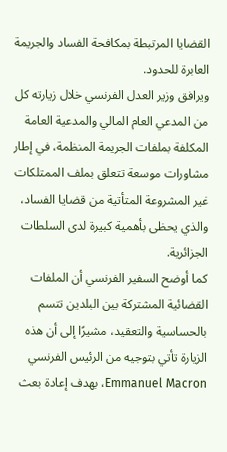القضايا المرتبطة بمكافحة الفساد والجريمة العابرة للحدود.
ويرافق وزير العدل الفرنسي خلال زيارته كل من المدعي العام المالي والمدعية العامة المكلفة بملفات الجريمة المنظمة، في إطار مشاورات موسعة تتعلق بملف الممتلكات غير المشروعة المتأتية من قضايا الفساد، والذي يحظى بأهمية كبيرة لدى السلطات الجزائرية.
كما أوضح السفير الفرنسي أن الملفات القضائية المشتركة بين البلدين تتسم بالحساسية والتعقيد، مشيرًا إلى أن هذه الزيارة تأتي بتوجيه من الرئيس الفرنسي Emmanuel Macron، بهدف إعادة بعث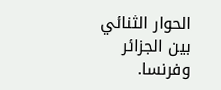الحوار الثنائي بين الجزائر وفرنسا.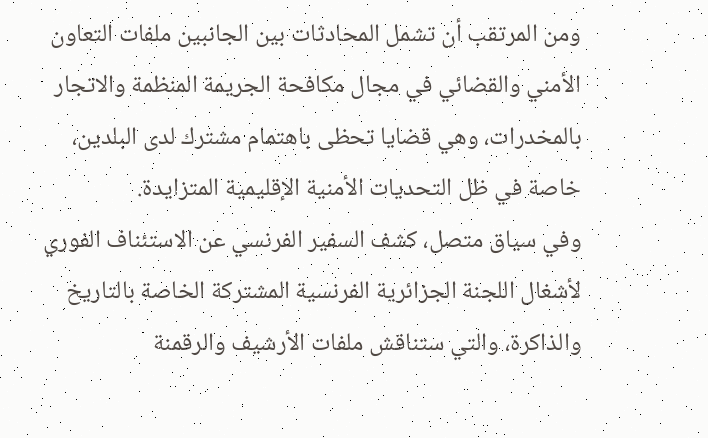ومن المرتقب أن تشمل المحادثات بين الجانبين ملفات التعاون الأمني والقضائي في مجال مكافحة الجريمة المنظمة والاتجار بالمخدرات، وهي قضايا تحظى باهتمام مشترك لدى البلدين، خاصة في ظل التحديات الأمنية الإقليمية المتزايدة.
وفي سياق متصل، كشف السفير الفرنسي عن الاستئناف الفوري لأشغال اللجنة الجزائرية الفرنسية المشتركة الخاصة بالتاريخ والذاكرة، والتي ستناقش ملفات الأرشيف والرقمنة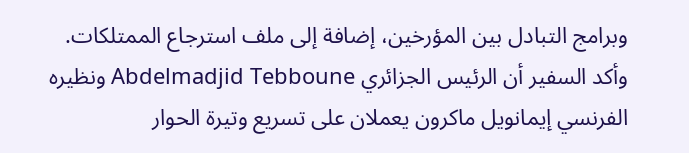وبرامج التبادل بين المؤرخين، إضافة إلى ملف استرجاع الممتلكات.
وأكد السفير أن الرئيس الجزائري Abdelmadjid Tebboune ونظيره الفرنسي إيمانويل ماكرون يعملان على تسريع وتيرة الحوار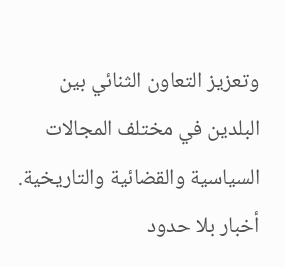وتعزيز التعاون الثنائي بين البلدين في مختلف المجالات السياسية والقضائية والتاريخية.
أخبار بلا حدود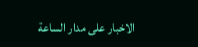الاخبار على مدار الساعة